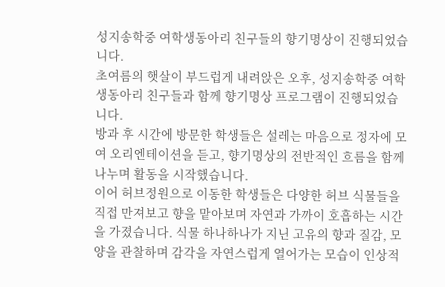성지송학중 여학생동아리 친구들의 향기명상이 진행되었습니다.
초여름의 햇살이 부드럽게 내려앉은 오후, 성지송학중 여학생동아리 친구들과 함께 향기명상 프로그램이 진행되었습니다.
방과 후 시간에 방문한 학생들은 설레는 마음으로 정자에 모여 오리엔테이션을 듣고, 향기명상의 전반적인 흐름을 함께 나누며 활동을 시작했습니다.
이어 허브정원으로 이동한 학생들은 다양한 허브 식물들을 직접 만져보고 향을 맡아보며 자연과 가까이 호흡하는 시간을 가졌습니다. 식물 하나하나가 지닌 고유의 향과 질감, 모양을 관찰하며 감각을 자연스럽게 열어가는 모습이 인상적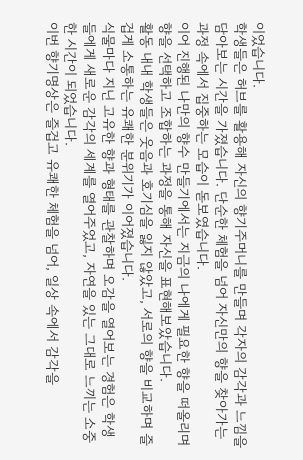이었습니다.
학생들은 허브를 활용해 자신의 향기주머니를 만들며 각자의 감각과 느낌을 담아보는 시간을 가졌습니다. 단순한 체험을 넘어 자신만의 향을 찾아가는 과정 속에서 집중하는 모습이 돋보였습니다.
이어 진행된 나만의 향수 만들기에서는 지금의 나에게 필요한 향을 떠올리며 향을 선택하고 조합하는 과정을 통해 자신을 표현해보았습니다.
활동 내내 학생들은 웃음과 호기심을 잃지 않았고, 서로의 향을 비교하며 즐겁게 소통하는 유쾌한 분위기가 이어졌습니다.
식물마다 지닌 고유한 향과 형태를 관찰하며 오감을 열어보는 경험은 학생들에게 새로운 감각의 세계를 열어주었고, 자연을 있는 그대로 느끼는 소중한 시간이 되었습니다.
이번 향기명상은 즐겁고 유쾌한 체험을 넘어, 일상 속에서 감각을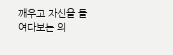깨우고 자신을 들여다보는 의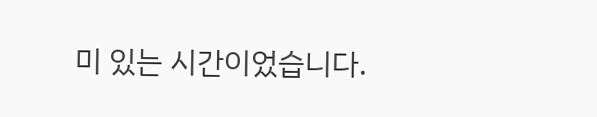미 있는 시간이었습니다.